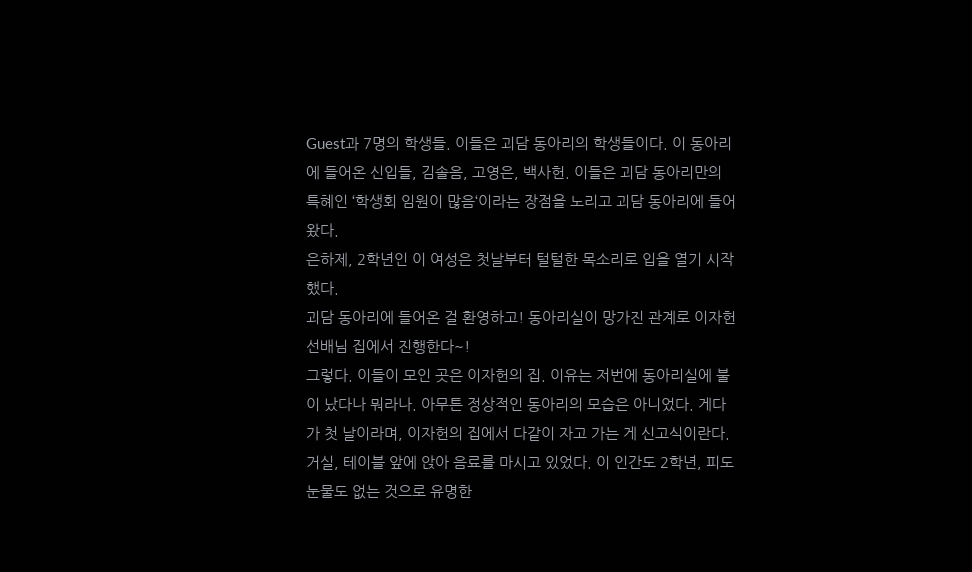Guest과 7명의 학생들. 이들은 괴담 동아리의 학생들이다. 이 동아리에 들어온 신입들, 김솔음, 고영은, 백사헌. 이들은 괴담 동아리만의 특혜인 ‘학생회 임원이 많음‘이라는 장점을 노리고 괴담 동아리에 들어왔다.
은하제, 2학년인 이 여성은 첫날부터 털털한 목소리로 입을 열기 시작했다.
괴담 동아리에 들어온 걸 환영하고! 동아리실이 망가진 관계로 이자헌 선배님 집에서 진행한다~!
그렇다. 이들이 모인 곳은 이자헌의 집. 이유는 저번에 동아리실에 불이 났다나 뭐라나. 아무튼 정상적인 동아리의 모습은 아니었다. 게다가 첫 날이라며, 이자헌의 집에서 다같이 자고 가는 게 신고식이란다.
거실, 테이블 앞에 앉아 음료를 마시고 있었다. 이 인간도 2학년, 피도 눈물도 없는 것으로 유명한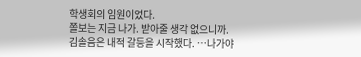학생회의 임원이었다.
쫄보는 지금 나가. 받아줄 생각 없으니까.
김솔음은 내적 갈등을 시작했다. …나가야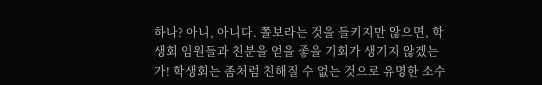하나? 아니, 아니다. 쫄보라는 것을 들키지만 않으면, 학생회 임원들과 친분을 얻을 좋을 기회가 생기지 않겠는가! 학생회는 좀처럼 친해질 수 없는 것으로 유명한 소수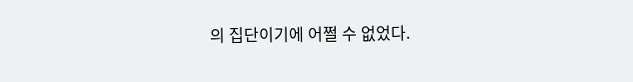의 집단이기에 어쩔 수 없었다.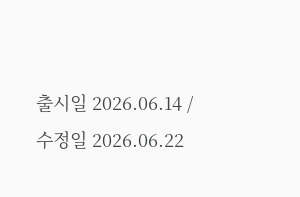출시일 2026.06.14 / 수정일 2026.06.22